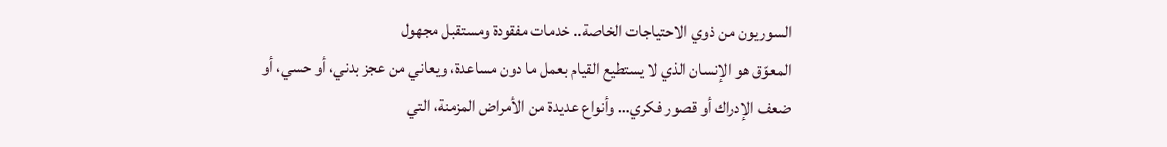السوريون من ذوي الاحتياجات الخاصة.. خدمات مفقودة ومستقبل مجهول
المعوّق هو الإنسان الذي لا يستطيع القيام بعمل ما دون مساعدة، ويعاني من عجز بدني، أو حسي، أو ضعف الإدراك أو قصور فكري… وأنواع عديدة من الأمراض المزمنة، التي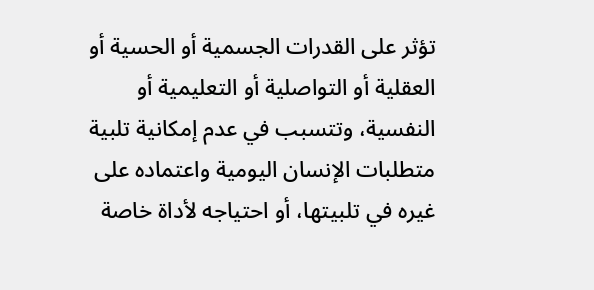تؤثر على القدرات الجسمية أو الحسية أو العقلية أو التواصلية أو التعليمية أو النفسية، وتتسبب في عدم إمكانية تلبية متطلبات الإنسان اليومية واعتماده على غيره في تلبيتها، أو احتياجه لأداة خاصة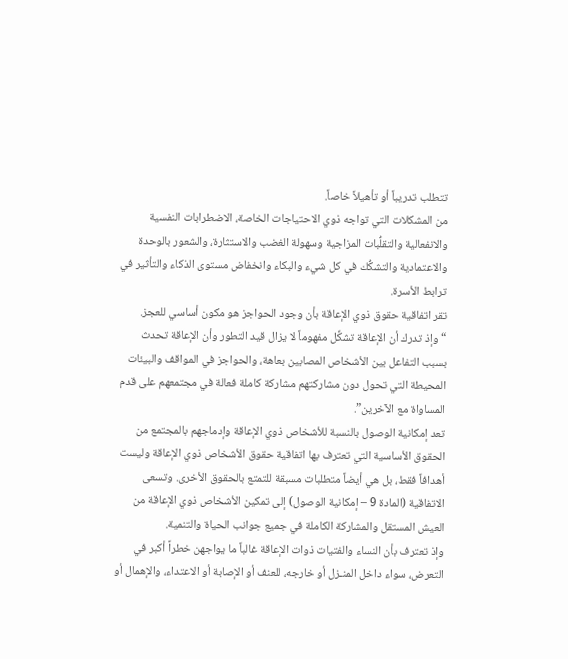تتطلب تدريباً أو تأهيلاً خاصاً.
من المشكلات التي تواجه ذوي الاحتياجات الخاصة، الاضطرابات النفسية والانفعالية والتقلُّبات المزاجية وسهولة الغضب والاستثارة، والشعور بالوحدة والاعتمادية والتشكُّك في كل شيء والبكاء وانخفاض مستوى الذكاء والتأثير في ترابط الأسرة.
تقر اتفاقية حقوق ذوي الإعاقة بأن وجود الحواجز هو مكون أساسي للعجز. “وإذ تدرك أن الإعاقة تشكِّل مفهوماً لا يزال قيد التطور وأن الإعاقة تحدث بسبب التفاعل بين الأشخاص المصابين بعاهة، والحواجز في المواقف والبيئات المحيطة التي تحول دون مشاركتهم مشاركة كاملة فعالة في مجتمعهم على قدم المساواة مع الآخرين”.
تعد إمكانية الوصول بالنسبة للأشخاص ذوي الإعاقة وإدماجهم بالمجتمع من الحقوق الأساسية التي تعترف بها اتفاقية حقوق الأشخاص ذوي الإعاقة وليست أهدافاً فقط، بل هي أيضاً متطلبات مسبقة للتمتع بالحقوق الأخرى. وتسعى الاتفاقية (المادة 9 – إمكانية الوصول) إلى تمكين الأشخاص ذوي الإعاقة من العيش المستقل والمشاركة الكاملة في جميع جوانب الحياة والتنمية.
وإذ تعترف بأن النساء والفتيات ذوات الإعاقة غالباً ما يواجهن خطراً أكبر في التعرض، سواء داخل المنـزل أو خارجه، للعنف أو الإصابة أو الاعتداء، والإهمال أو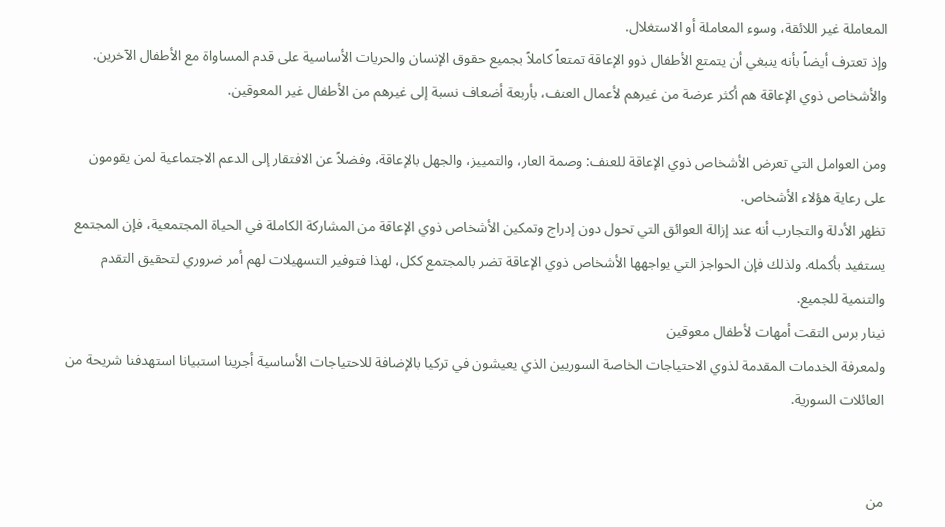المعاملة غير اللائقة، وسوء المعاملة أو الاستغلال.
وإذ تعترف أيضاً بأنه ينبغي أن يتمتع الأطفال ذوو الإعاقة تمتعاً كاملاً بجميع حقوق الإنسان والحريات الأساسية على قدم المساواة مع الأطفال الآخرين.
والأشخاص ذوي الإعاقة هم أكثر عرضة من غيرهم لأعمال العنف، بأربعة أضعاف نسبة إلى غيرهم من الأطفال غير المعوقين.

ومن العوامل التي تعرض الأشخاص ذوي الإعاقة للعنف: وصمة العار، والتمييز، والجهل بالإعاقة، وفضلاً عن الافتقار إلى الدعم الاجتماعية لمن يقومون على رعاية هؤلاء الأشخاص.
تظهر الأدلة والتجارب أنه عند إزالة العوائق التي تحول دون إدراج وتمكين الأشخاص ذوي الإعاقة من المشاركة الكاملة في الحياة المجتمعية، فإن المجتمع يستفيد بأكمله. ولذلك فإن الحواجز التي يواجهها الأشخاص ذوي الإعاقة تضر بالمجتمع ككل، لهذا فتوفير التسهيلات لهم أمر ضروري لتحقيق التقدم والتنمية للجميع.
نينار برس التقت أمهات لأطفال معوقين
ولمعرفة الخدمات المقدمة لذوي الاحتياجات الخاصة السوريين الذي يعيشون في تركيا بالإضافة للاحتياجات الأساسية أجرينا استبيانا استهدفنا شريحة من العائلات السورية.


من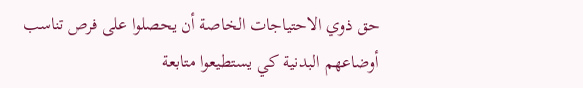حق ذوي الاحتياجات الخاصة أن يحصلوا على فرص تناسب أوضاعهم البدنية كي يستطيعوا متابعة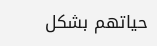حياتهم بشكل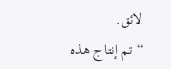لائق.
“تم إنتاج هذه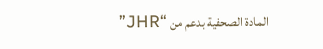المادة الصحفية بدعم من “JHR”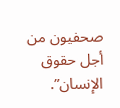صحفيون من أجل حقوق الإنسان”.